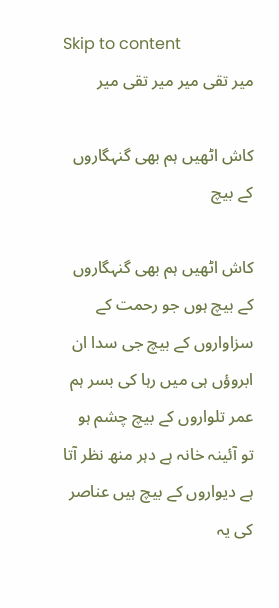Skip to content
میر تقی میر میر تقی میر

کاش اٹھیں ہم بھی گنہگاروں کے بیچ

کاش اٹھیں ہم بھی گنہگاروں کے بیچ ہوں جو رحمت کے سزاواروں کے بیچ جی سدا ان ابروؤں ہی میں رہا کی بسر ہم عمر تلواروں کے بیچ چشم ہو تو آئینہ خانہ ہے دہر منھ نظر آتا ہے دیواروں کے بیچ ہیں عناصر کی یہ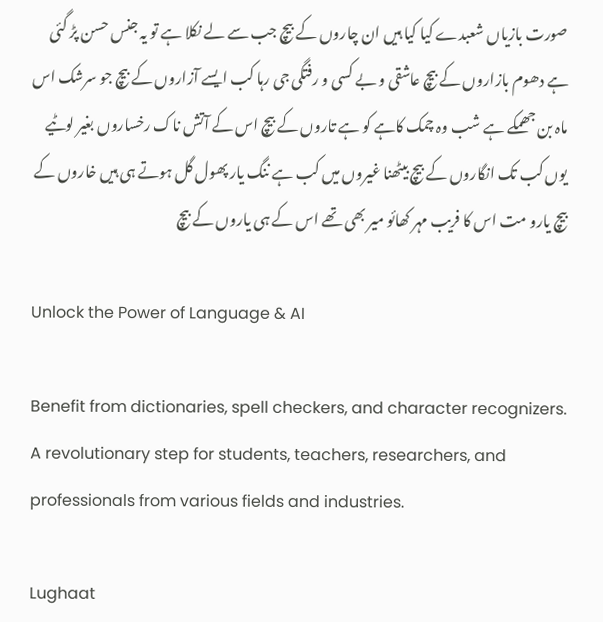صورت بازیاں شعبدے کیا کیا ہیں ان چاروں کے بیچ جب سے لے نکلا ہے تو یہ جنس حسن پڑ گئی ہے دھوم بازاروں کے بیچ عاشقی و بے کسی و رفتگی جی رہا کب ایسے آزاروں کے بیچ جو سرشک اس ماہ بن جھمکے ہے شب وہ چمک کاہے کو ہے تاروں کے بیچ اس کے آتش ناک رخساروں بغیر لوٹیے یوں کب تک انگاروں کے بیچ بیٹھنا غیروں میں کب ہے ننگ یار پھول گل ہوتے ہی ہیں خاروں کے بیچ یارو مت اس کا فریب مہر کھائو میر بھی تھے اس کے ہی یاروں کے بیچ

Unlock the Power of Language & AI

Benefit from dictionaries, spell checkers, and character recognizers. A revolutionary step for students, teachers, researchers, and professionals from various fields and industries.

Lughaat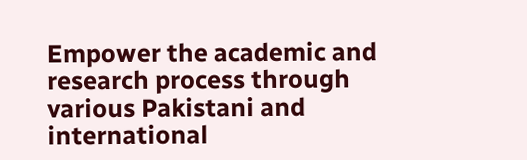Empower the academic and research process through various Pakistani and international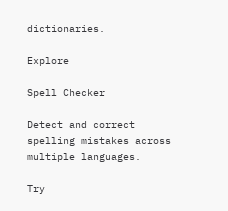dictionaries.

Explore

Spell Checker

Detect and correct spelling mistakes across multiple languages.

Try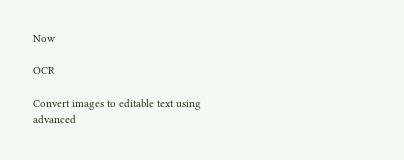Now

OCR

Convert images to editable text using advanced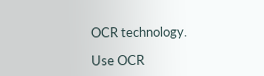OCR technology.

Use OCR